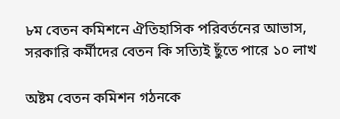৮ম বেতন কমিশনে ঐতিহাসিক পরিবর্তনের আভাস, সরকারি কর্মীদের বেতন কি সত্যিই ছুঁতে পারে ১০ লাখ

অষ্টম বেতন কমিশন গঠনকে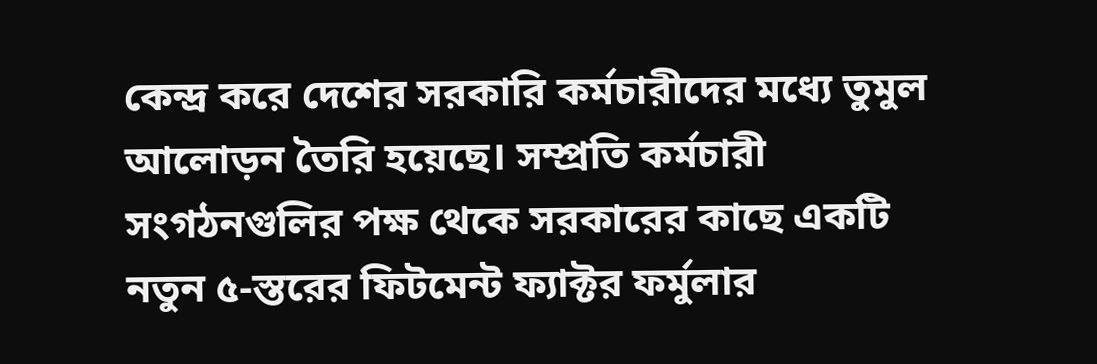কেন্দ্র করে দেশের সরকারি কর্মচারীদের মধ্যে তুমুল আলোড়ন তৈরি হয়েছে। সম্প্রতি কর্মচারী সংগঠনগুলির পক্ষ থেকে সরকারের কাছে একটি নতুন ৫-স্তরের ফিটমেন্ট ফ্যাক্টর ফর্মুলার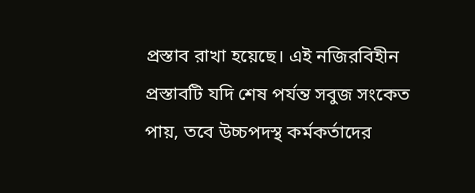প্রস্তাব রাখা হয়েছে। এই নজিরবিহীন প্রস্তাবটি যদি শেষ পর্যন্ত সবুজ সংকেত পায়, তবে উচ্চপদস্থ কর্মকর্তাদের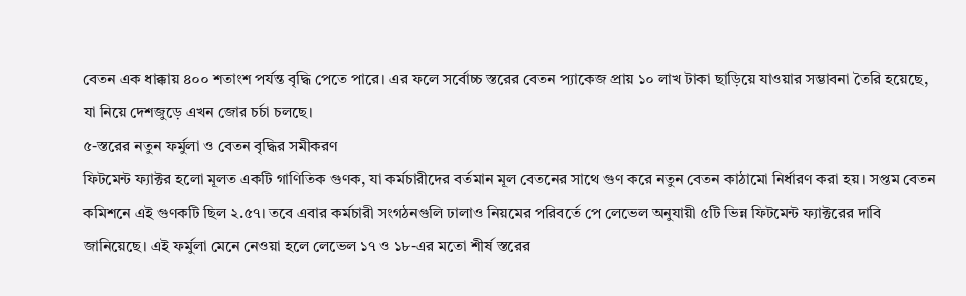বেতন এক ধাক্কায় ৪০০ শতাংশ পর্যন্ত বৃদ্ধি পেতে পারে। এর ফলে সর্বোচ্চ স্তরের বেতন প্যাকেজ প্রায় ১০ লাখ টাকা ছাড়িয়ে যাওয়ার সম্ভাবনা তৈরি হয়েছে, যা নিয়ে দেশজুড়ে এখন জোর চর্চা চলছে।
৫-স্তরের নতুন ফর্মুলা ও বেতন বৃদ্ধির সমীকরণ
ফিটমেন্ট ফ্যাক্টর হলো মূলত একটি গাণিতিক গুণক, যা কর্মচারীদের বর্তমান মূল বেতনের সাথে গুণ করে নতুন বেতন কাঠামো নির্ধারণ করা হয়। সপ্তম বেতন কমিশনে এই গুণকটি ছিল ২.৫৭। তবে এবার কর্মচারী সংগঠনগুলি ঢালাও নিয়মের পরিবর্তে পে লেভেল অনুযায়ী ৫টি ভিন্ন ফিটমেন্ট ফ্যাক্টরের দাবি জানিয়েছে। এই ফর্মুলা মেনে নেওয়া হলে লেভেল ১৭ ও ১৮-এর মতো শীর্ষ স্তরের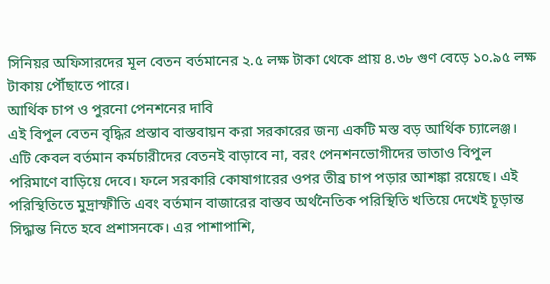সিনিয়র অফিসারদের মূল বেতন বর্তমানের ২.৫ লক্ষ টাকা থেকে প্রায় ৪.৩৮ গুণ বেড়ে ১০.৯৫ লক্ষ টাকায় পৌঁছাতে পারে।
আর্থিক চাপ ও পুরনো পেনশনের দাবি
এই বিপুল বেতন বৃদ্ধির প্রস্তাব বাস্তবায়ন করা সরকারের জন্য একটি মস্ত বড় আর্থিক চ্যালেঞ্জ। এটি কেবল বর্তমান কর্মচারীদের বেতনই বাড়াবে না, বরং পেনশনভোগীদের ভাতাও বিপুল পরিমাণে বাড়িয়ে দেবে। ফলে সরকারি কোষাগারের ওপর তীব্র চাপ পড়ার আশঙ্কা রয়েছে। এই পরিস্থিতিতে মুদ্রাস্ফীতি এবং বর্তমান বাজারের বাস্তব অর্থনৈতিক পরিস্থিতি খতিয়ে দেখেই চূড়ান্ত সিদ্ধান্ত নিতে হবে প্রশাসনকে। এর পাশাপাশি,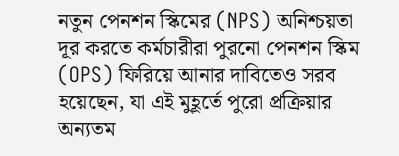নতুন পেনশন স্কিমের (NPS) অনিশ্চয়তা দূর করতে কর্মচারীরা পুরনো পেনশন স্কিম (OPS) ফিরিয়ে আনার দাবিতেও সরব হয়েছেন, যা এই মুহূর্তে পুরো প্রক্রিয়ার অন্যতম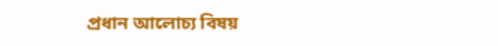প্রধান আলোচ্য বিষয়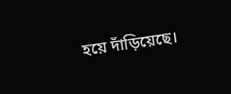হয়ে দাঁড়িয়েছে।